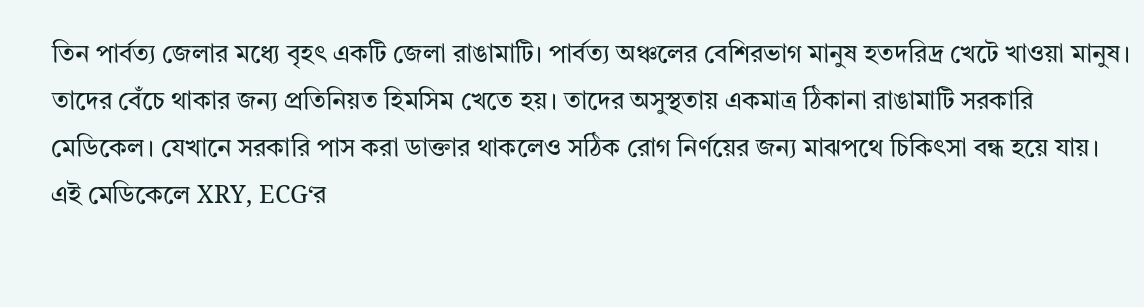তিন পার্বত্য জেলার মধ্যে বৃহৎ একটি জেলা রাঙামাটি। পার্বত্য অঞ্চলের বেশিরভাগ মানুষ হতদরিদ্র খেটে খাওয়া মানুষ। তাদের বেঁচে থাকার জন্য প্রতিনিয়ত হিমসিম খেতে হয়। তাদের অসুস্থতায় একমাত্র ঠিকানা রাঙামাটি সরকারি মেডিকেল। যেখানে সরকারি পাস করা ডাক্তার থাকলেও সঠিক রোগ নির্ণয়ের জন্য মাঝপথে চিকিৎসা বন্ধ হয়ে যায়। এই মেডিকেলে XRY, ECG‘র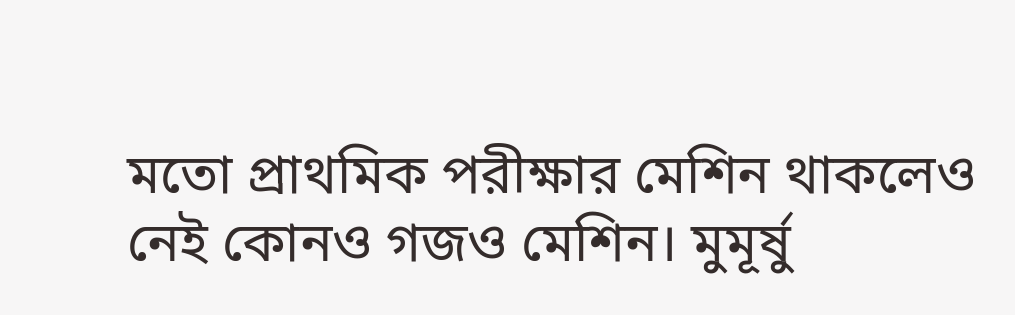মতো প্রাথমিক পরীক্ষার মেশিন থাকলেও নেই কোনও গজও মেশিন। মুমূর্ষু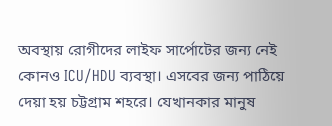অবস্থায় রোগীদের লাইফ সার্পোটের জন্য নেই কোনও ICU/HDU ব্যবস্থা। এসবের জন্য পাঠিয়ে দেয়া হয় চট্টগ্রাম শহরে। যেখানকার মানুষ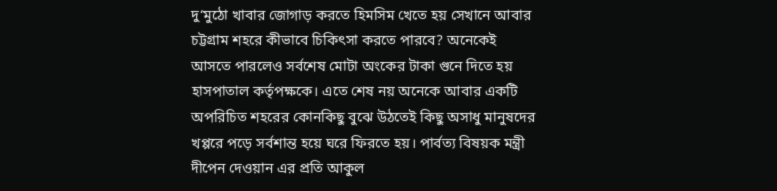দু‘মুঠো খাবার জোগাড় করতে হিমসিম খেতে হয় সেখানে আবার চট্টগ্রাম শহরে কীভাবে চিকিৎসা করতে পারবে? অনেকেই আসতে পারলেও সর্বশেষ মোটা অংকের টাকা গুনে দিতে হয় হাসপাতাল কর্তৃপক্ষকে। এতে শেষ নয় অনেকে আবার একটি অপরিচিত শহরের কোনকিছু বুঝে উঠতেই কিছু অসাধু মানুষদের খপ্পরে পড়ে সর্বশান্ত হয়ে ঘরে ফিরতে হয়। পার্বত্য বিষয়ক মন্ত্রী দীপেন দেওয়ান এর প্রতি আকুল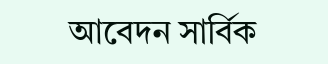আবেদন সার্বিক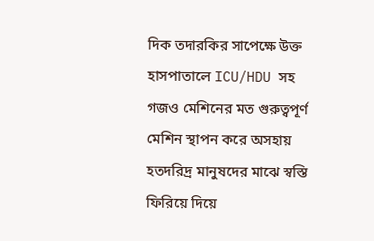দিক তদারকির সাপেক্ষে উক্ত হাসপাতালে ICU/HDU সহ গজও মেশিনের মত গুরুত্বপূর্ণ মেশিন স্থাপন করে অসহায় হতদরিদ্র মানুষদের মাঝে স্বস্তি ফিরিয়ে দিয়ে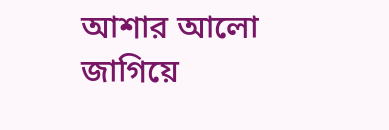আশার আলো জাগিয়ে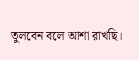তুলবেন বলে আশা রাখছি।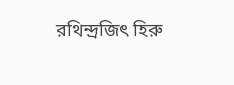রথিন্দ্রজিৎ হিরু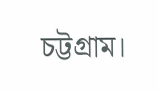চট্টগ্রাম।